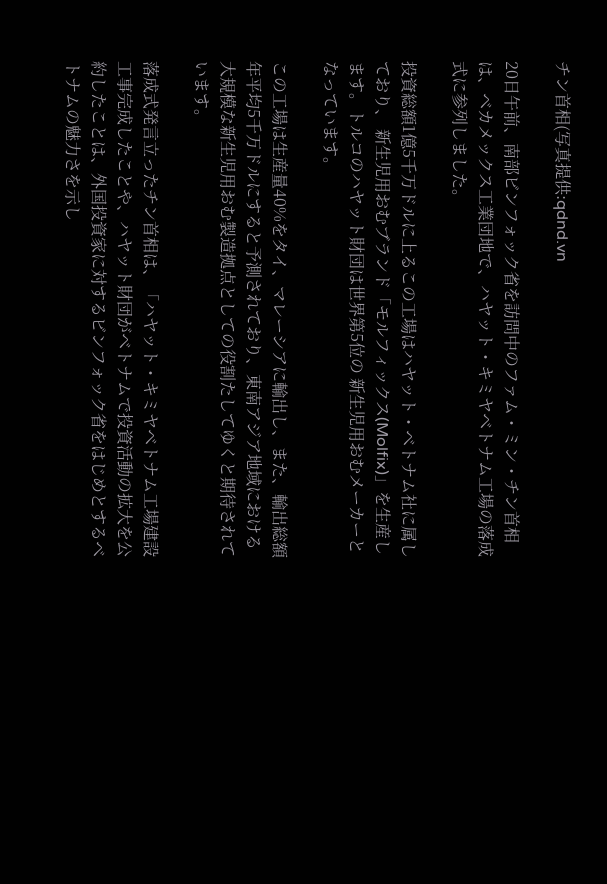チン首相(写真提供:qdnd.vn

20日午前、南部ビンフォック省を訪問中のファム・ミン・チン首相は、ベカメックス工業団地で、ハヤット・キミヤベトナム工場の落成式に参列しました。

投資総額1億5千万ドルに上るこの工場はハヤット・ベトナム社に属しており、 新生児用おむブランド「モルフィックス(Molfix)」を生産します。トルコのハヤット財団は世界第5位の 新生児用おむメーカーとなっています。

この工場は生産量40%をタイ、マレーシアに輸出し、また、輸出総額年平均5千万ドルにすると予測されており、東南アジア地域における 大規模な新生児用おむ製造拠点としての役割たしてゆくと期待されています。

落成式発言立ったチン首相は、「ハヤット・キミヤベトナム工場建設工事完成したことや、ハヤット財団がベトナムで投資活動の拡大を公約したことは、外国投資家に対するビンフォック省をはじめとするベトナムの魅力さを示し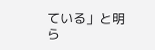ている」と明ら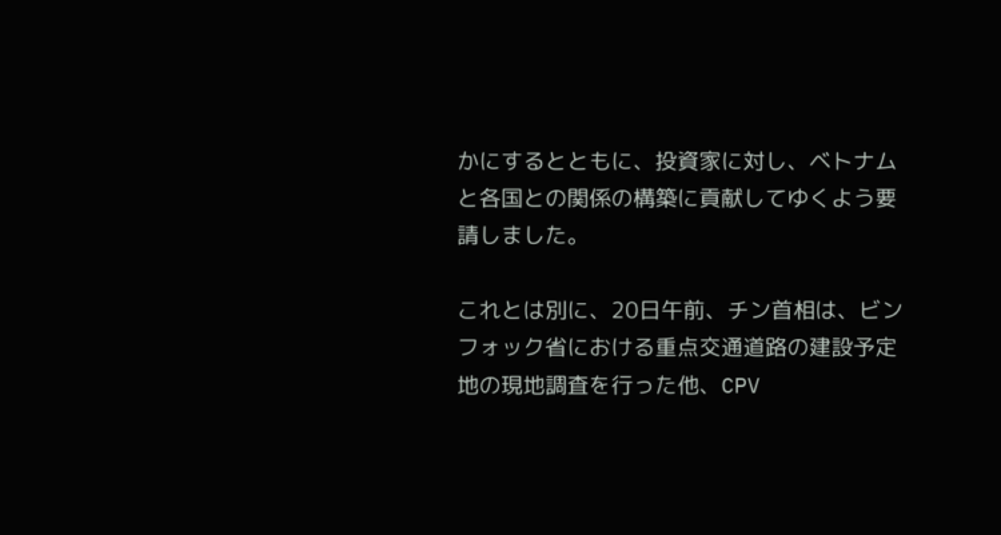かにするとともに、投資家に対し、ベトナムと各国との関係の構築に貢献してゆくよう要請しました。

これとは別に、20日午前、チン首相は、ビンフォック省における重点交通道路の建設予定地の現地調査を行った他、CPV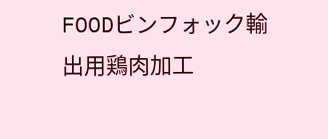FOODビンフォック輸出用鶏肉加工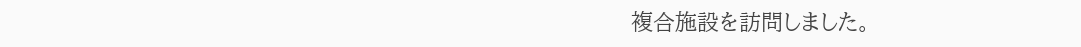複合施設を訪問しました。